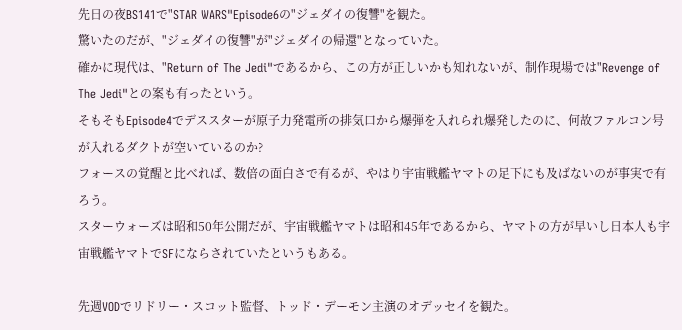先日の夜BS141で"STAR WARS"Episode6の"ジェダイの復讐"を観た。
驚いたのだが、"ジェダイの復讐"が"ジェダイの帰還"となっていた。
確かに現代は、"Return of The Jedi"であるから、この方が正しいかも知れないが、制作現場では"Revenge of The Jedi"との案も有ったという。
そもそもEpisode4でデススターが原子力発電所の排気口から爆弾を入れられ爆発したのに、何故ファルコン号が入れるダクトが空いているのか?
フォースの覚醒と比べれば、数倍の面白さで有るが、やはり宇宙戦艦ヤマトの足下にも及ばないのが事実で有ろう。
スターウォーズは昭和50年公開だが、宇宙戦艦ヤマトは昭和45年であるから、ヤマトの方が早いし日本人も宇宙戦艦ヤマトでSFにならされていたというもある。

先週VODでリドリー・スコット監督、トッド・デーモン主演のオデッセイを観た。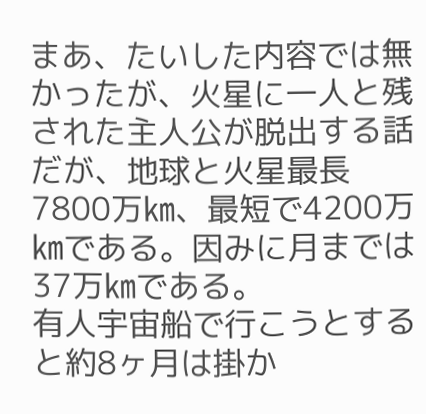まあ、たいした内容では無かったが、火星に一人と残された主人公が脱出する話だが、地球と火星最長7800万㎞、最短で4200万㎞である。因みに月までは37万㎞である。
有人宇宙船で行こうとすると約8ヶ月は掛か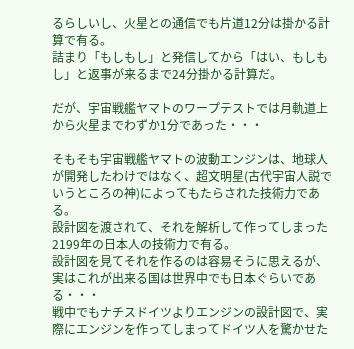るらしいし、火星との通信でも片道12分は掛かる計算で有る。
詰まり「もしもし」と発信してから「はい、もしもし」と返事が来るまで24分掛かる計算だ。

だが、宇宙戦艦ヤマトのワープテストでは月軌道上から火星までわずか1分であった・・・

そもそも宇宙戦艦ヤマトの波動エンジンは、地球人が開発したわけではなく、超文明星(古代宇宙人説でいうところの神)によってもたらされた技術力である。
設計図を渡されて、それを解析して作ってしまった2199年の日本人の技術力で有る。
設計図を見てそれを作るのは容易そうに思えるが、実はこれが出来る国は世界中でも日本ぐらいである・・・
戦中でもナチスドイツよりエンジンの設計図で、実際にエンジンを作ってしまってドイツ人を驚かせた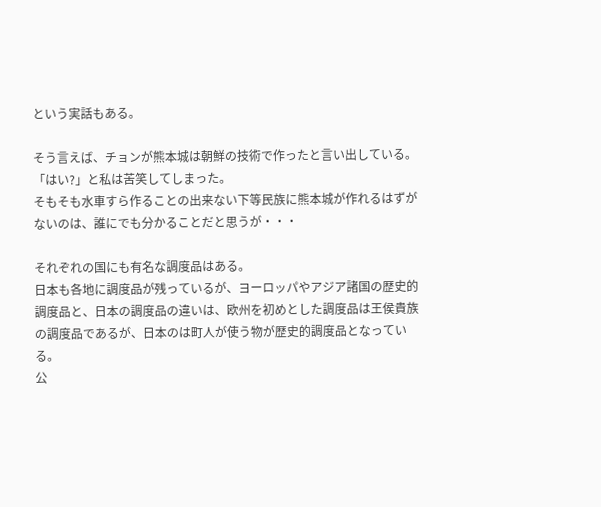という実話もある。

そう言えば、チョンが熊本城は朝鮮の技術で作ったと言い出している。
「はい?」と私は苦笑してしまった。
そもそも水車すら作ることの出来ない下等民族に熊本城が作れるはずがないのは、誰にでも分かることだと思うが・・・

それぞれの国にも有名な調度品はある。
日本も各地に調度品が残っているが、ヨーロッパやアジア諸国の歴史的調度品と、日本の調度品の違いは、欧州を初めとした調度品は王侯貴族の調度品であるが、日本のは町人が使う物が歴史的調度品となっている。
公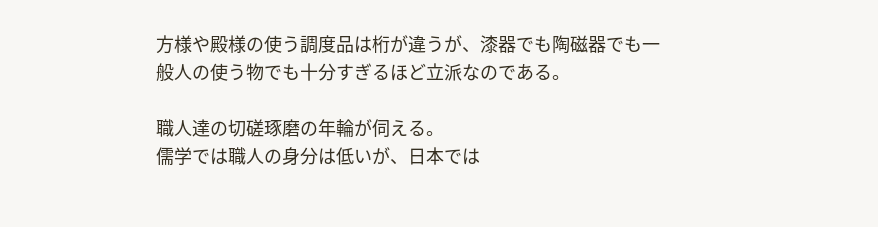方様や殿様の使う調度品は桁が違うが、漆器でも陶磁器でも一般人の使う物でも十分すぎるほど立派なのである。

職人達の切磋琢磨の年輪が伺える。
儒学では職人の身分は低いが、日本では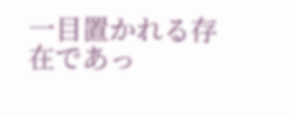一目置かれる存在であっ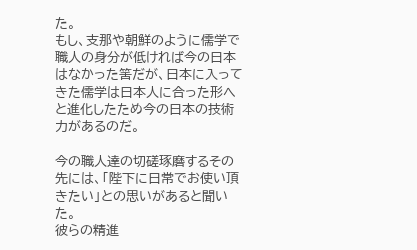た。
もし、支那や朝鮮のように儒学で職人の身分が低ければ今の日本はなかった筈だが、日本に入ってきた儒学は日本人に合った形へと進化したため今の日本の技術力があるのだ。

今の職人達の切磋琢磨するその先には、「陛下に日常でお使い頂きたい」との思いがあると聞いた。
彼らの精進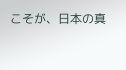こそが、日本の真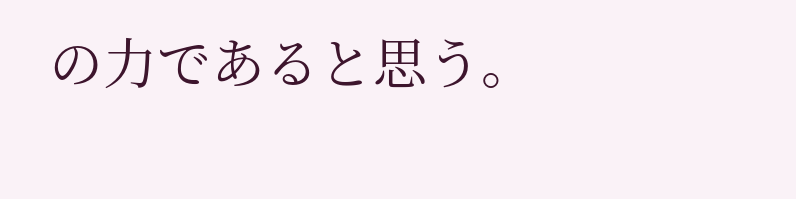の力であると思う。